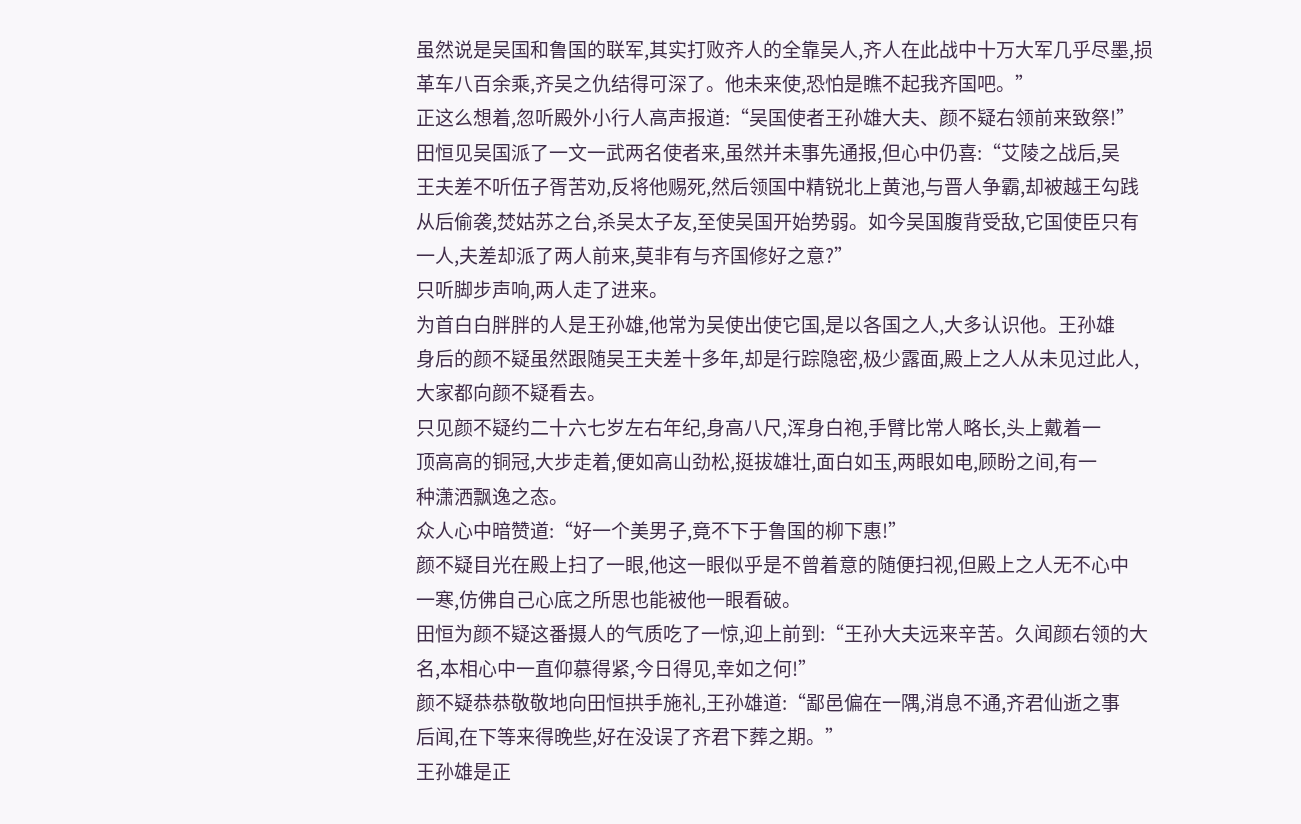虽然说是吴国和鲁国的联军,其实打败齐人的全靠吴人,齐人在此战中十万大军几乎尽墨,损
革车八百余乘,齐吴之仇结得可深了。他未来使,恐怕是瞧不起我齐国吧。”
正这么想着,忽听殿外小行人高声报道:“吴国使者王孙雄大夫、颜不疑右领前来致祭!”
田恒见吴国派了一文一武两名使者来,虽然并未事先通报,但心中仍喜:“艾陵之战后,吴
王夫差不听伍子胥苦劝,反将他赐死,然后领国中精锐北上黄池,与晋人争霸,却被越王勾践
从后偷袭,焚姑苏之台,杀吴太子友,至使吴国开始势弱。如今吴国腹背受敌,它国使臣只有
一人,夫差却派了两人前来,莫非有与齐国修好之意?”
只听脚步声响,两人走了进来。
为首白白胖胖的人是王孙雄,他常为吴使出使它国,是以各国之人,大多认识他。王孙雄
身后的颜不疑虽然跟随吴王夫差十多年,却是行踪隐密,极少露面,殿上之人从未见过此人,
大家都向颜不疑看去。
只见颜不疑约二十六七岁左右年纪,身高八尺,浑身白袍,手臂比常人略长,头上戴着一
顶高高的铜冠,大步走着,便如高山劲松,挺拔雄壮,面白如玉,两眼如电,顾盼之间,有一
种潇洒飘逸之态。
众人心中暗赞道:“好一个美男子,竟不下于鲁国的柳下惠!”
颜不疑目光在殿上扫了一眼,他这一眼似乎是不曾着意的随便扫视,但殿上之人无不心中
一寒,仿佛自己心底之所思也能被他一眼看破。
田恒为颜不疑这番摄人的气质吃了一惊,迎上前到:“王孙大夫远来辛苦。久闻颜右领的大
名,本相心中一直仰慕得紧,今日得见,幸如之何!”
颜不疑恭恭敬敬地向田恒拱手施礼,王孙雄道:“鄙邑偏在一隅,消息不通,齐君仙逝之事
后闻,在下等来得晚些,好在没误了齐君下葬之期。”
王孙雄是正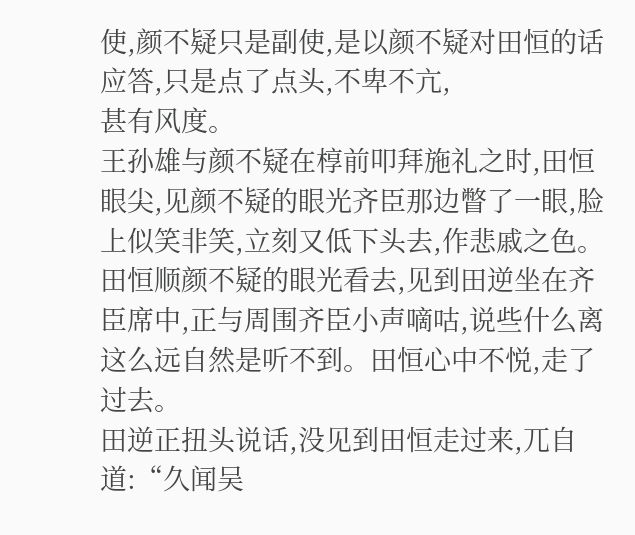使,颜不疑只是副使,是以颜不疑对田恒的话应答,只是点了点头,不卑不亢,
甚有风度。
王孙雄与颜不疑在椁前叩拜施礼之时,田恒眼尖,见颜不疑的眼光齐臣那边瞥了一眼,脸
上似笑非笑,立刻又低下头去,作悲戚之色。
田恒顺颜不疑的眼光看去,见到田逆坐在齐臣席中,正与周围齐臣小声嘀咕,说些什么离
这么远自然是听不到。田恒心中不悦,走了过去。
田逆正扭头说话,没见到田恒走过来,兀自道:“久闻吴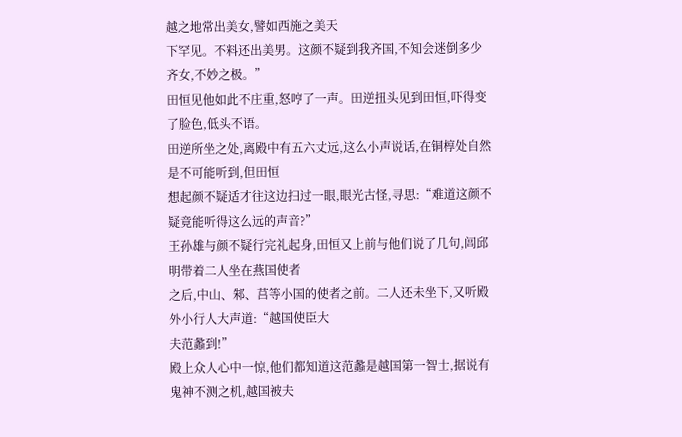越之地常出美女,譬如西施之美天
下罕见。不料还出美男。这颜不疑到我齐国,不知会迷倒多少齐女,不妙之极。”
田恒见他如此不庄重,怒哼了一声。田逆扭头见到田恒,吓得变了脸色,低头不语。
田逆所坐之处,离殿中有五六丈远,这么小声说话,在铜椁处自然是不可能听到,但田恒
想起颜不疑适才往这边扫过一眼,眼光古怪,寻思:“难道这颜不疑竟能听得这么远的声音?”
王孙雄与颜不疑行完礼起身,田恒又上前与他们说了几句,闾邱明带着二人坐在燕国使者
之后,中山、邾、莒等小国的使者之前。二人还未坐下,又听殿外小行人大声道:“越国使臣大
夫范蠡到!”
殿上众人心中一惊,他们都知道这范蠡是越国第一智士,据说有鬼神不测之机,越国被夫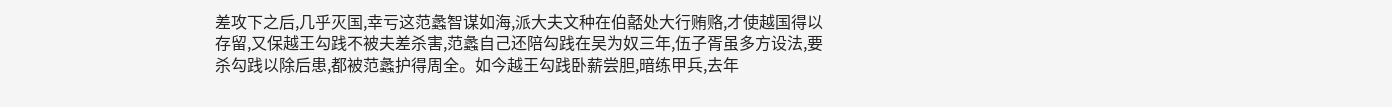差攻下之后,几乎灭国,幸亏这范蠡智谋如海,派大夫文种在伯嚭处大行贿赂,才使越国得以
存留,又保越王勾践不被夫差杀害,范蠡自己还陪勾践在吴为奴三年,伍子胥虽多方设法,要
杀勾践以除后患,都被范蠡护得周全。如今越王勾践卧薪尝胆,暗练甲兵,去年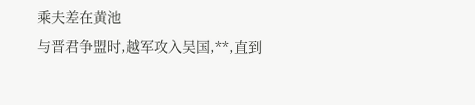乘夫差在黄池
与晋君争盟时,越军攻入吴国,**,直到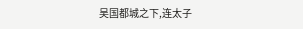吴国都城之下,连太子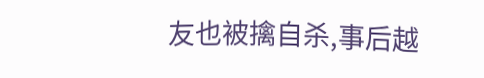友也被擒自杀,事后越